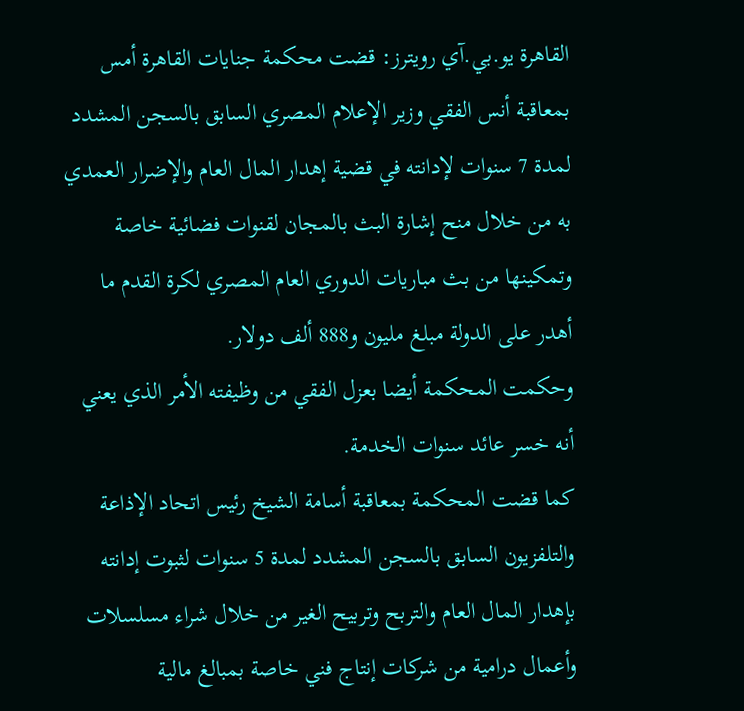القاهرة يو.بي.آي رويترز: قضت محكمة جنايات القاهرة أمس بمعاقبة أنس الفقي وزير الإعلام المصري السابق بالسجن المشدد لمدة 7 سنوات لإدانته في قضية إهدار المال العام والإضرار العمدي به من خلال منح إشارة البث بالمجان لقنوات فضائية خاصة وتمكينها من بث مباريات الدوري العام المصري لكرة القدم ما أهدر على الدولة مبلغ مليون و888 ألف دولار.
وحكمت المحكمة أيضا بعزل الفقي من وظيفته الأمر الذي يعني أنه خسر عائد سنوات الخدمة.
كما قضت المحكمة بمعاقبة أسامة الشيخ رئيس اتحاد الإذاعة والتلفزيون السابق بالسجن المشدد لمدة 5 سنوات لثبوت إدانته بإهدار المال العام والتربح وتربيح الغير من خلال شراء مسلسلات وأعمال درامية من شركات إنتاج فني خاصة بمبالغ مالية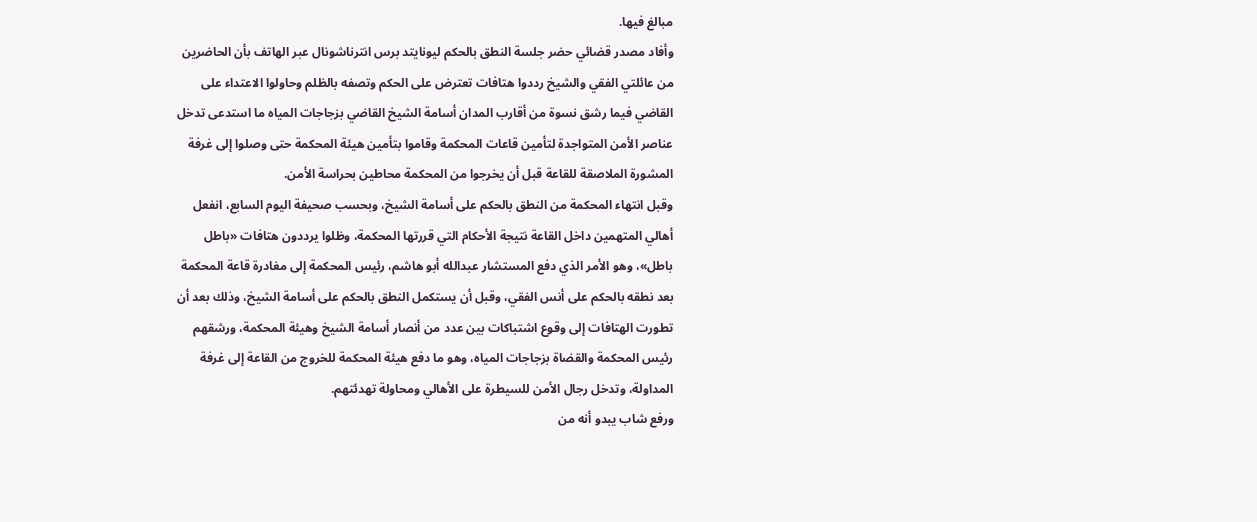مبالغ فيها.
وأفاد مصدر قضائي حضر جلسة النطق بالحكم ليونايتد برس انترناشونال عبر الهاتف بأن الحاضرين من عائلتي الفقي والشيخ رددوا هتافات تعترض على الحكم وتصفه بالظلم وحاولوا الاعتداء على القاضي فيما رشق نسوة من أقارب المدان أسامة الشيخ القاضي بزجاجات المياه ما استدعى تدخل عناصر الأمن المتواجدة لتأمين قاعات المحكمة وقاموا بتأمين هيئة المحكمة حتى وصلوا إلى غرفة المشورة الملاصقة للقاعة قبل أن يخرجوا من المحكمة محاطين بحراسة الأمن.
وقبل انتهاء المحكمة من النطق بالحكم على أسامة الشيخ، وبحسب صحيفة اليوم السابع، انفعل أهالي المتهمين داخل القاعة نتيجة الأحكام التي قررتها المحكمة، وظلوا يرددون هتافات «باطل باطل»، وهو الأمر الذي دفع المستشار عبدالله أبو هاشم، رئيس المحكمة إلى مغادرة قاعة المحكمة بعد نطقه بالحكم على أنس الفقي، وقبل أن يستكمل النطق بالحكم على أسامة الشيخ، وذلك بعد أن تطورت الهتافات إلى وقوع اشتباكات بين عدد من أنصار أسامة الشيخ وهيئة المحكمة، ورشقهم رئيس المحكمة والقضاة بزجاجات المياه، وهو ما دفع هيئة المحكمة للخروج من القاعة إلى غرفة المداولة، وتدخل رجال الأمن للسيطرة على الأهالي ومحاولة تهدئتهم.
ورفع شاب يبدو أنه من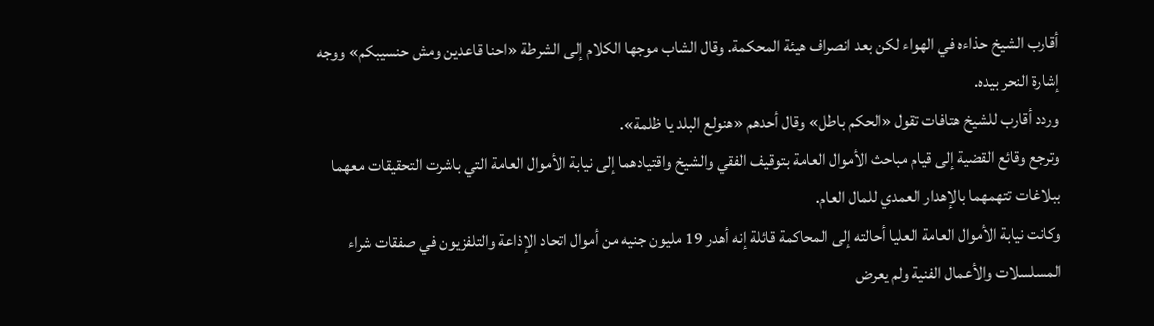أقارب الشيخ حذاءه في الهواء لكن بعد انصراف هيئة المحكمة. وقال الشاب موجها الكلام إلى الشرطة «احنا قاعدين ومش حنسيبكم» ووجه إشارة النحر بيده.
وردد أقارب للشيخ هتافات تقول «الحكم باطل» وقال أحدهم «هنولع البلد يا ظلمة».
وترجع وقائع القضية إلى قيام مباحث الأموال العامة بتوقيف الفقي والشيخ واقتيادهما إلى نيابة الأموال العامة التي باشرت التحقيقات معهما ببلاغات تتهمهما بالإهدار العمدي للمال العام.
وكانت نيابة الأموال العامة العليا أحالته إلى المحاكمة قائلة إنه أهدر 19 مليون جنيه من أموال اتحاد الإذاعة والتلفزيون في صفقات شراء المسلسلات والأعمال الفنية ولم يعرض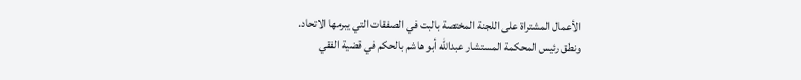الأعمال المشتراة على اللجنة المختصة بالبت في الصفقات التي يبرمها الاتحاد.
ونطق رئيس المحكمة المستشار عبدالله أبو هاشم بالحكم في قضية الفقي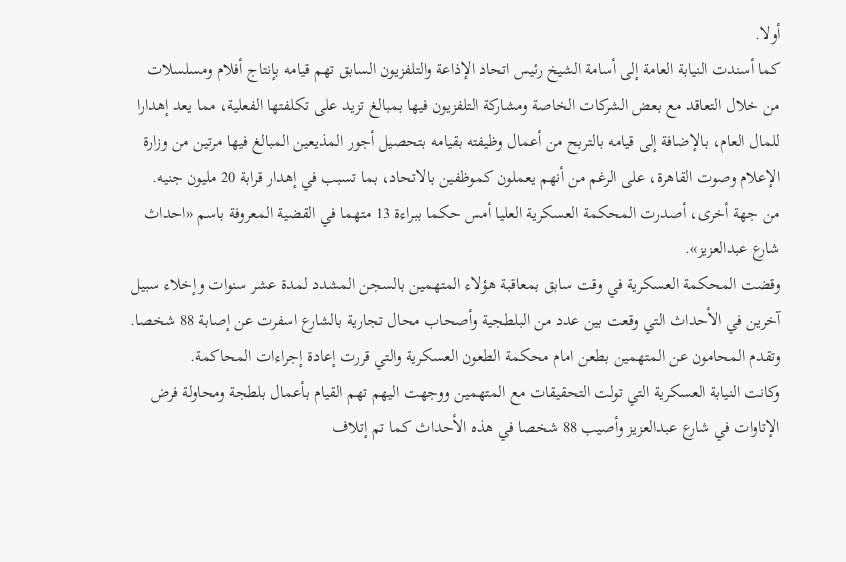أولا.
كما أسندت النيابة العامة إلى أسامة الشيخ رئيس اتحاد الإذاعة والتلفزيون السابق تهم قيامه بإنتاج أفلام ومسلسلات من خلال التعاقد مع بعض الشركات الخاصة ومشاركة التلفزيون فيها بمبالغ تزيد على تكلفتها الفعلية، مما يعد إهدارا للمال العام، بالإضافة إلى قيامه بالتربح من أعمال وظيفته بقيامه بتحصيل أجور المذيعين المبالغ فيها مرتين من وزارة الإعلام وصوت القاهرة، على الرغم من أنهم يعملون كموظفين بالاتحاد، بما تسبب في إهدار قرابة 20 مليون جنيه.
من جهة أخرى، أصدرت المحكمة العسكرية العليا أمس حكما ببراءة 13 متهما في القضية المعروفة باسم «احداث شارع عبدالعزيز».
وقضت المحكمة العسكرية في وقت سابق بمعاقبة هؤلاء المتهمين بالسجن المشدد لمدة عشر سنوات وإخلاء سبيل آخرين في الأحداث التي وقعت بين عدد من البلطجية وأصحاب محال تجارية بالشارع اسفرت عن إصابة 88 شخصا.
وتقدم المحامون عن المتهمين بطعن امام محكمة الطعون العسكرية والتي قررت إعادة إجراءات المحاكمة.
وكانت النيابة العسكرية التي تولت التحقيقات مع المتهمين ووجهت اليهم تهم القيام بأعمال بلطجة ومحاولة فرض الإتاوات في شارع عبدالعزيز وأصيب 88 شخصا في هذه الأحداث كما تم إتلاف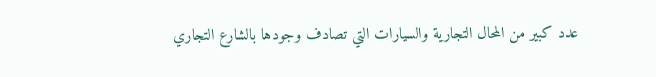عدد كبير من المحال التجارية والسيارات التي تصادف وجودها بالشارع التجاري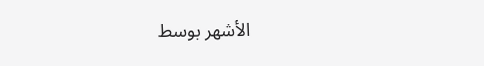الأشهر بوسط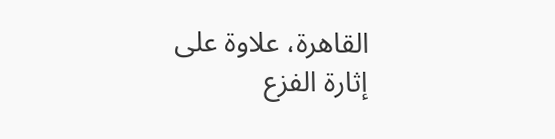القاهرة، علاوة على إثارة الفزع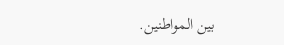بين المواطنين.